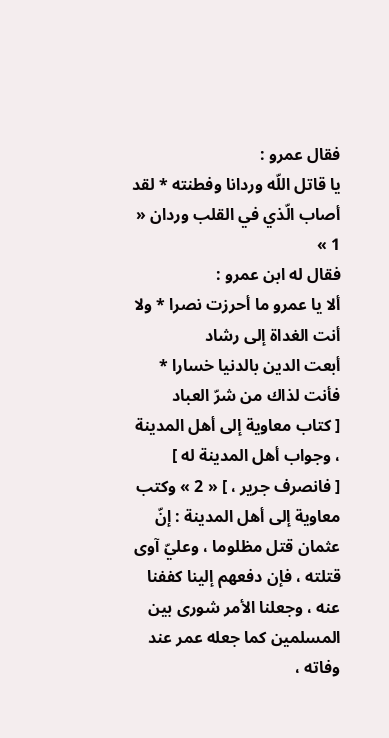فقال عمرو :
يا قاتل اللّه وردانا وفطنته * لقد أصاب الّذي في القلب وردان « 1 »
فقال له ابن عمرو :
ألا يا عمرو ما أحرزت نصرا * ولا أنت الغداة إلى رشاد
أبعت الدين بالدنيا خسارا * فأنت لذاك من شرّ العباد
[ كتاب معاوية إلى أهل المدينة ، وجواب أهل المدينة له ]
[ فانصرف جرير ، ] « 2 » وكتب معاوية إلى أهل المدينة : إنّ عثمان قتل مظلوما ، وعليّ آوى قتلته ، فإن دفعهم إلينا كففنا عنه ، وجعلنا الأمر شورى بين المسلمين كما جعله عمر عند وفاته ،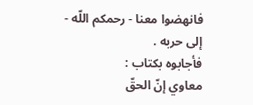فانهضوا معنا - رحمكم اللّه - إلى حربه .
فأجابوه بكتاب :
معاوي إنّ الحقّ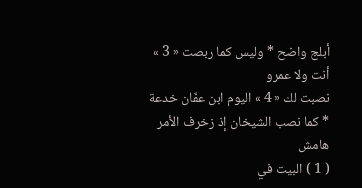أبلج واضح * وليس كما ربصت « 3 » أنت ولا عمرو
نصبت لك « 4 » اليوم ابن عفّان خدعة * كما نصب الشيخان إذ زخرف الأمر
هامش
( 1 ) البيت في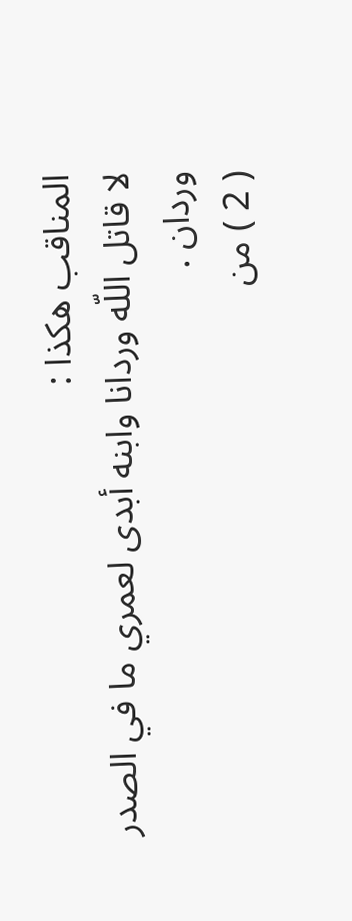المناقب هكذا :
لا قاتل اللّه وردانا وابنه أبدى لعمري ما في الصدر وردان .
( 2 ) من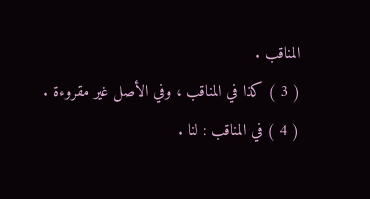المناقب .
( 3 ) كذا في المناقب ، وفي الأصل غير مقروءة .
( 4 ) في المناقب : لنا .